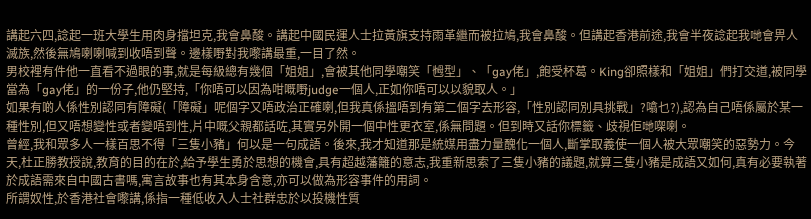講起六四,諗起一班大學生用肉身擋坦克,我會鼻酸。講起中國民運人士拉黃旗支持雨革繼而被拉鳩,我會鼻酸。但講起香港前途,我會半夜諗起我哋會畀人滅族,然後無鳩喇喇喊到收唔到聲。邊樣嘢對我嚟講最重,一目了然。
男校裡有件他一直看不過眼的事,就是每級總有幾個「姐姐」,會被其他同學嘲笑「乸型」、「gay佬」,飽受杯葛。King卻照樣和「姐姐」們打交道,被同學當為「gay佬」的一份子,他仍堅持,「你唔可以因為咁嘅嘢judge一個人,正如你唔可以以貌取人。」
如果有啲人係性別認同有障礙(「障礙」呢個字又唔政治正確喇,但我真係搵唔到有第二個字去形容,「性別認同別具挑戰」?噏乜?),認為自己唔係屬於某一種性別,但又唔想變性或者變唔到性,片中嘅父親都話咗,其實另外開一個中性更衣室,係無問題。但到時又話你標籤、歧視佢哋㗎喇。
曾經,我和眾多人一樣百思不得「三隻小豬」何以是一句成語。後來,我才知道那是統媒用盡力量醜化一個人,斷掌取義使一個人被大眾嘲笑的惡勢力。今天,杜正勝教授說,教育的目的在於,給予學生勇於思想的機會,具有超越藩籬的意志,我重新思索了三隻小豬的議題,就算三隻小豬是成語又如何,真有必要執著於成語需來自中國古書嗎,寓言故事也有其本身含意,亦可以做為形容事件的用詞。
所謂奴性,於香港社會嚟講,係指一種低收入人士社群忠於以投機性質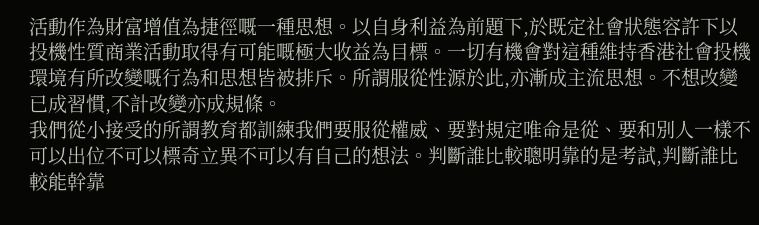活動作為財富增值為捷徑嘅一種思想。以自身利益為前題下,於既定社會狀態容許下以投機性質商業活動取得有可能嘅極大收益為目標。一切有機會對這種維持香港社會投機環境有所改變嘅行為和思想皆被排斥。所謂服從性源於此,亦漸成主流思想。不想改變已成習慣,不計改變亦成規條。
我們從小接受的所謂教育都訓練我們要服從權威、要對規定唯命是從、要和別人一樣不可以出位不可以標奇立異不可以有自己的想法。判斷誰比較聰明靠的是考試,判斷誰比較能幹靠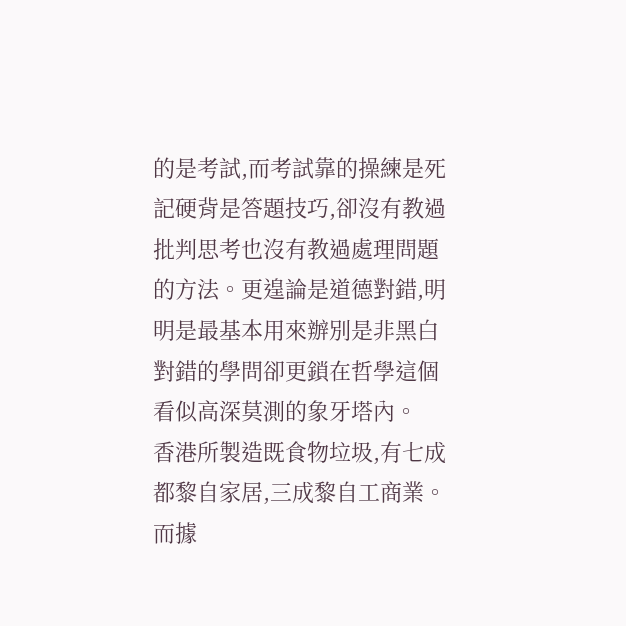的是考試,而考試靠的操練是死記硬背是答題技巧,卻沒有教過批判思考也沒有教過處理問題的方法。更遑論是道德對錯,明明是最基本用來辦別是非黑白對錯的學問卻更鎖在哲學這個看似高深莫測的象牙塔內。
香港所製造既食物垃圾,有七成都黎自家居,三成黎自工商業。而據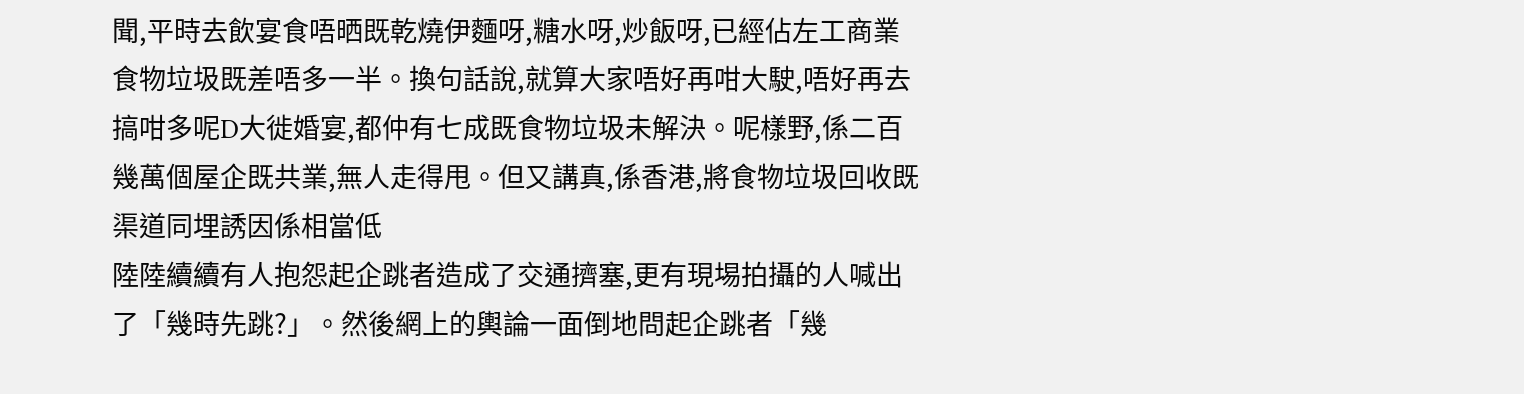聞,平時去飲宴食唔晒既乾燒伊麵呀,糖水呀,炒飯呀,已經佔左工商業食物垃圾既差唔多一半。換句話說,就算大家唔好再咁大駛,唔好再去搞咁多呢D大徙婚宴,都仲有七成既食物垃圾未解決。呢樣野,係二百幾萬個屋企既共業,無人走得甩。但又講真,係香港,將食物垃圾回收既渠道同埋誘因係相當低
陸陸續續有人抱怨起企跳者造成了交通擠塞,更有現埸拍攝的人喊出了「幾時先跳?」。然後網上的輿論一面倒地問起企跳者「幾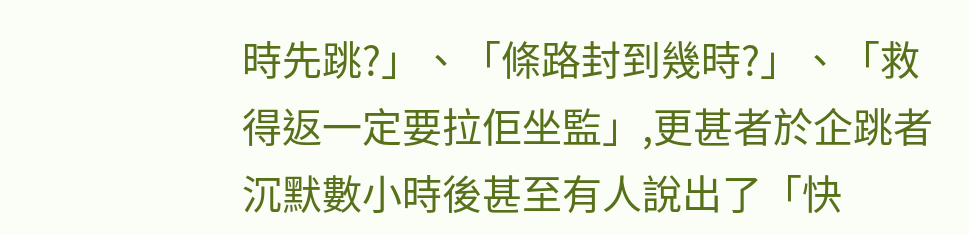時先跳?」、「條路封到幾時?」、「救得返一定要拉佢坐監」,更甚者於企跳者沉默數小時後甚至有人說出了「快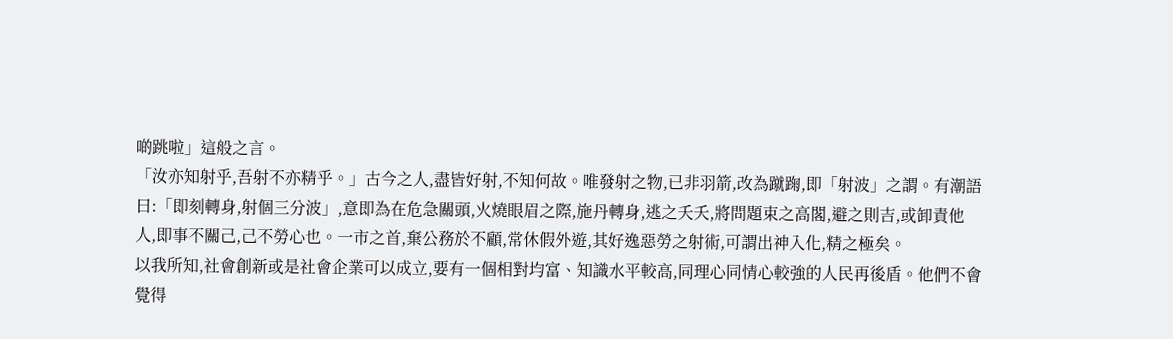啲跳啦」這般之言。
「汝亦知射乎,吾射不亦精乎。」古今之人,盡皆好射,不知何故。唯發射之物,已非羽箭,改為蹴踘,即「射波」之謂。有潮語曰:「即刻轉身,射個三分波」,意即為在危急關頭,火燒眼眉之際,施丹轉身,逃之夭夭,將問題束之高閣,避之則吉,或卸責他人,即事不關己,己不勞心也。一市之首,棄公務於不顧,常休假外遊,其好逸惡勞之射術,可謂出神入化,精之極矣。
以我所知,社會創新或是社會企業可以成立,要有一個相對均富、知識水平較高,同理心同情心較強的人民再後盾。他們不會覺得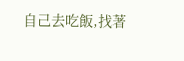自己去吃飯,找著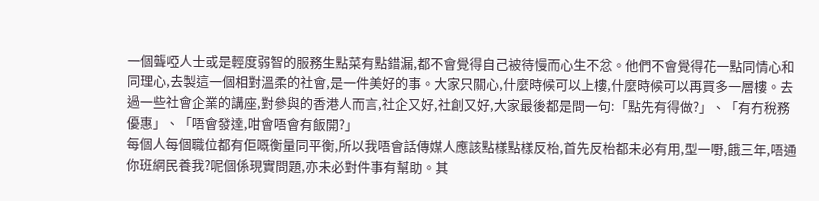一個聾啞人士或是輕度弱智的服務生點菜有點錯漏,都不會覺得自己被待慢而心生不忿。他們不會覺得花一點同情心和同理心,去製這一個相對溫柔的社會,是一件美好的事。大家只關心,什麼時候可以上樓,什麼時候可以再買多一層樓。去過一些社會企業的講座,對參與的香港人而言,社企又好,社創又好,大家最後都是問一句:「點先有得做?」、「有冇稅務優惠」、「唔會發達,咁會唔會有飯開?」
每個人每個職位都有佢嘅衡量同平衡,所以我唔會話傳媒人應該點樣點樣反枱,首先反枱都未必有用,型一嘢,餓三年,唔通你班網民養我?呢個係現實問題,亦未必對件事有幫助。其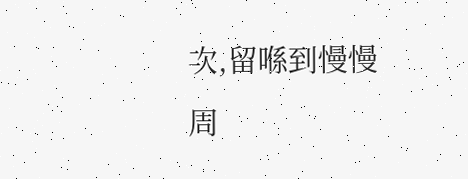次,留喺到慢慢周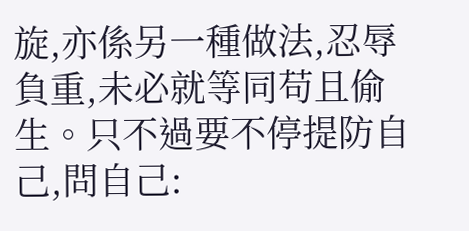旋,亦係另一種做法,忍辱負重,未必就等同苟且偷生。只不過要不停提防自己,問自己: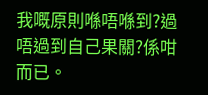我嘅原則喺唔喺到?過唔過到自己果關?係咁而已。